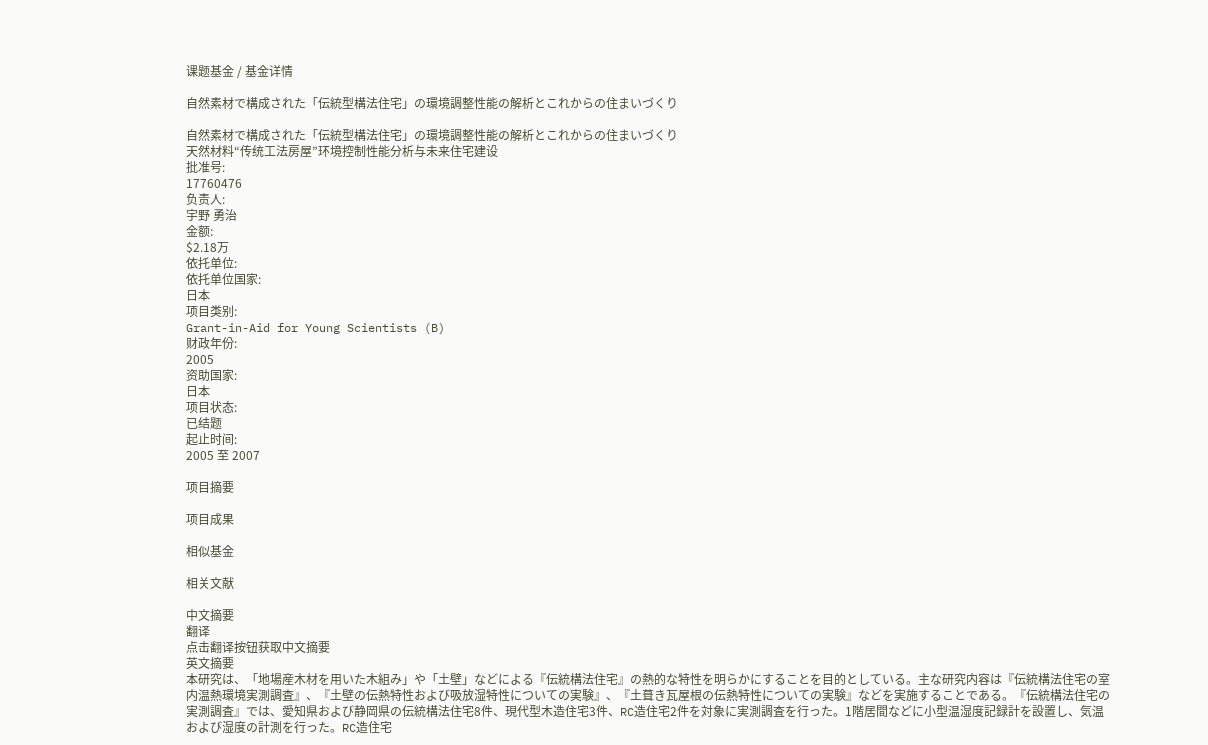课题基金 / 基金详情

自然素材で構成された「伝統型構法住宅」の環境調整性能の解析とこれからの住まいづくり

自然素材で構成された「伝統型構法住宅」の環境調整性能の解析とこれからの住まいづくり
天然材料“传统工法房屋”环境控制性能分析与未来住宅建设
批准号:
17760476
负责人:
宇野 勇治
金额:
$2.18万
依托单位:
依托单位国家:
日本
项目类别:
Grant-in-Aid for Young Scientists (B)
财政年份:
2005
资助国家:
日本
项目状态:
已结题
起止时间:
2005 至 2007

项目摘要

项目成果

相似基金

相关文献

中文摘要
翻译
点击翻译按钮获取中文摘要
英文摘要
本研究は、「地場産木材を用いた木組み」や「土壁」などによる『伝統構法住宅』の熱的な特性を明らかにすることを目的としている。主な研究内容は『伝統構法住宅の室内温熱環境実測調査』、『土壁の伝熱特性および吸放湿特性についての実験』、『土葺き瓦屋根の伝熱特性についての実験』などを実施することである。『伝統構法住宅の実測調査』では、愛知県および静岡県の伝統構法住宅8件、現代型木造住宅3件、RC造住宅2件を対象に実測調査を行った。1階居間などに小型温湿度記録計を設置し、気温および湿度の計測を行った。RC造住宅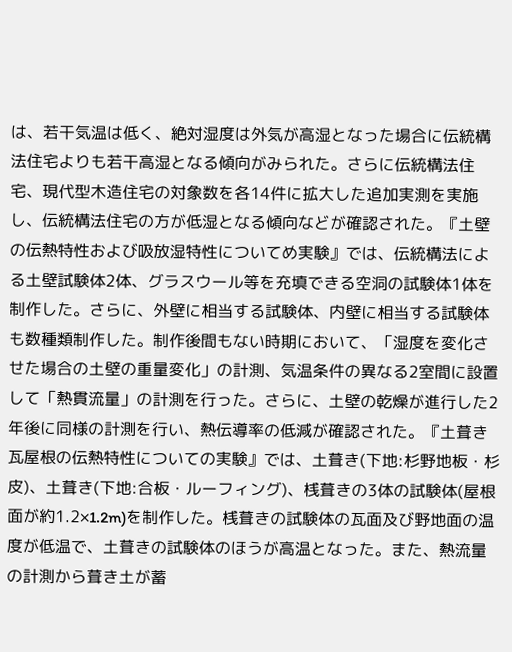は、若干気温は低く、絶対湿度は外気が高湿となった場合に伝統構法住宅よりも若干高湿となる傾向がみられた。さらに伝統構法住宅、現代型木造住宅の対象数を各14件に拡大した追加実測を実施し、伝統構法住宅の方が低湿となる傾向などが確認された。『土壁の伝熱特性および吸放湿特性についてめ実験』では、伝統構法による土壁試験体2体、グラスウール等を充填できる空洞の試験体1体を制作した。さらに、外壁に相当する試験体、内壁に相当する試験体も数種類制作した。制作後間もない時期において、「湿度を変化させた場合の土壁の重量変化」の計測、気温条件の異なる2室間に設置して「熱貫流量」の計測を行った。さらに、土壁の乾燥が進行した2年後に同様の計測を行い、熱伝導率の低減が確認された。『土葺き瓦屋根の伝熱特性についての実験』では、土葺き(下地:杉野地板・杉皮)、土葺き(下地:合板・ルーフィング)、桟葺きの3体の試験体(屋根面が約1.2×1.2m)を制作した。桟葺きの試験体の瓦面及び野地面の温度が低温で、土葺きの試験体のほうが高温となった。また、熱流量の計測から葺き土が蓄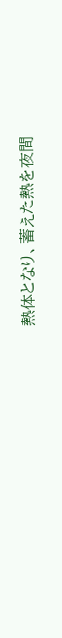熱体となり、蓄えた熱を夜間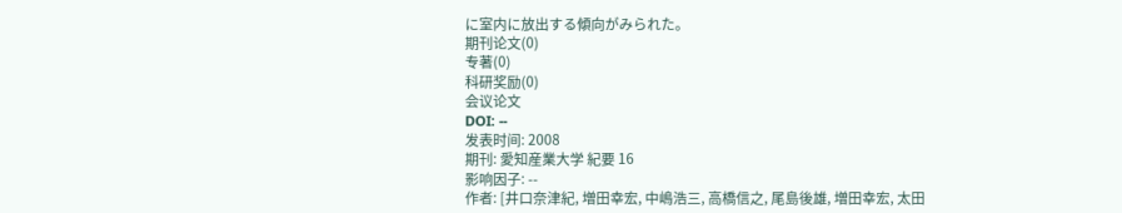に室内に放出する傾向がみられた。
期刊论文(0)
专著(0)
科研奖励(0)
会议论文
DOI: --
发表时间: 2008
期刊: 愛知産業大学 紀要 16
影响因子: --
作者: [井口奈津紀, 増田幸宏, 中嶋浩三, 高橋信之, 尾島後雄, 増田幸宏, 太田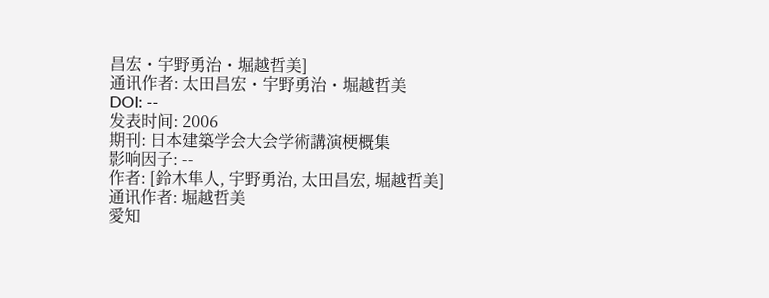昌宏・宇野勇治・堀越哲美]
通讯作者: 太田昌宏・宇野勇治・堀越哲美
DOI: --
发表时间: 2006
期刊: 日本建築学会大会学術講演梗概集
影响因子: --
作者: [鈴木隼人, 宇野勇治, 太田昌宏, 堀越哲美]
通讯作者: 堀越哲美
愛知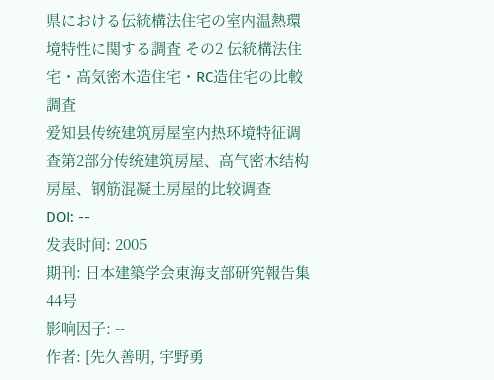県における伝統構法住宅の室内温熱環境特性に関する調査 その2 伝統構法住宅・高気密木造住宅・RC造住宅の比較調査
爱知县传统建筑房屋室内热环境特征调查第2部分传统建筑房屋、高气密木结构房屋、钢筋混凝土房屋的比较调查
DOI: --
发表时间: 2005
期刊: 日本建築学会東海支部研究報告集 44号
影响因子: --
作者: [先久善明, 宇野勇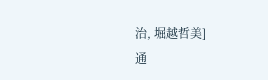治, 堀越哲美]
通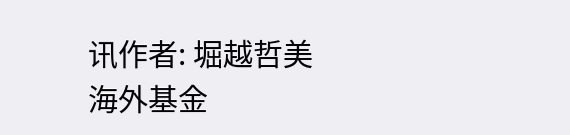讯作者: 堀越哲美
海外基金